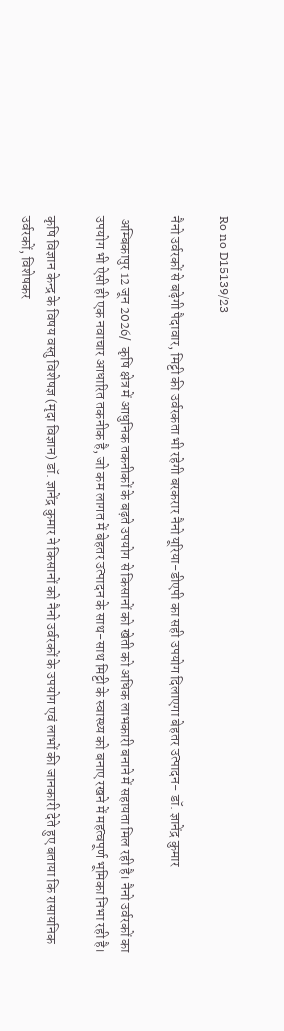Ro no D15139/23

नैनो उर्वरकों से बढ़ेगी पैदावार, मिट्टी की उर्वरकता भी रहेगी बरकरार नैनो यूरिया-डीएपी का सही उपयोग दिलाएगा बेहतर उत्पादन- डॉ. ज्ञानेंद्र कुमार

 अम्बिकापुर 12 जून 2026/  कृषि क्षेत्र में आधुनिक तकनीकों के बढ़ते उपयोग से किसानों को खेती को अधिक लाभकारी बनाने में सहायता मिल रही है। नैनो उर्वरकों का उपयोग भी ऐसी ही एक नवाचार आधारित तकनीक है, जो कम लागत में बेहतर उत्पादन के साथ-साथ मिट्टी के स्वास्थ्य को बनाए रखने में महत्वपूर्ण भूमिका निभा रही है।

कृषि विज्ञान केन्द्र के विषय वस्तु विशेषज्ञ (मृदा विज्ञान) डॉ. ज्ञानेंद्र कुमार ने किसानों को नैनो उर्वरकों के उपयोग एवं लाभों की जानकारी देते हुए बताया कि रासायनिक उर्वरकों, विशेषकर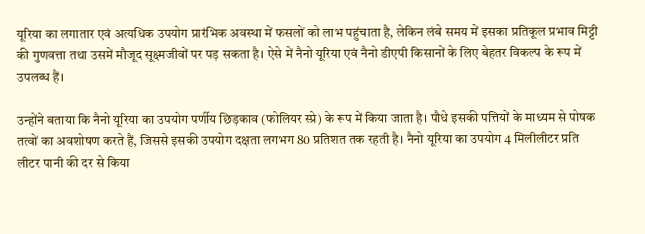यूरिया का लगातार एवं अत्यधिक उपयोग प्रारंभिक अवस्था में फसलों को लाभ पहुंचाता है, लेकिन लंबे समय में इसका प्रतिकूल प्रभाव मिट्टी की गुणवत्ता तथा उसमें मौजूद सूक्ष्मजीवों पर पड़ सकता है। ऐसे में नैनो यूरिया एवं नैनो डीएपी किसानों के लिए बेहतर विकल्प के रूप में उपलब्ध हैं।

उन्होंने बताया कि नैनो यूरिया का उपयोग पर्णीय छिड़काव (फोलियर स्प्रे) के रूप में किया जाता है। पौधे इसकी पत्तियों के माध्यम से पोषक तत्वों का अवशोषण करते हैं, जिससे इसकी उपयोग दक्षता लगभग 80 प्रतिशत तक रहती है। नैनो यूरिया का उपयोग 4 मिलीलीटर प्रति लीटर पानी की दर से किया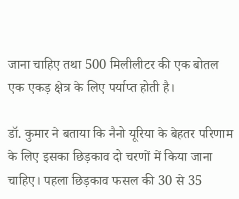जाना चाहिए तथा 500 मिलीलीटर की एक बोतल एक एकड़ क्षेत्र के लिए पर्याप्त होती है।

डॉ. कुमार ने बताया कि नैनो यूरिया के बेहतर परिणाम के लिए इसका छिड़काव दो चरणों में किया जाना चाहिए। पहला छिड़काव फसल की 30 से 35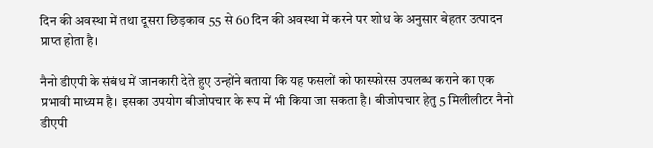दिन की अवस्था में तथा दूसरा छिड़काव 55 से 60 दिन की अवस्था में करने पर शोध के अनुसार बेहतर उत्पादन प्राप्त होता है।

नैनो डीएपी के संबंध में जानकारी देते हुए उन्होंने बताया कि यह फसलों को फास्फोरस उपलब्ध कराने का एक प्रभावी माध्यम है। इसका उपयोग बीजोपचार के रूप में भी किया जा सकता है। बीजोपचार हेतु 5 मिलीलीटर नैनो डीएपी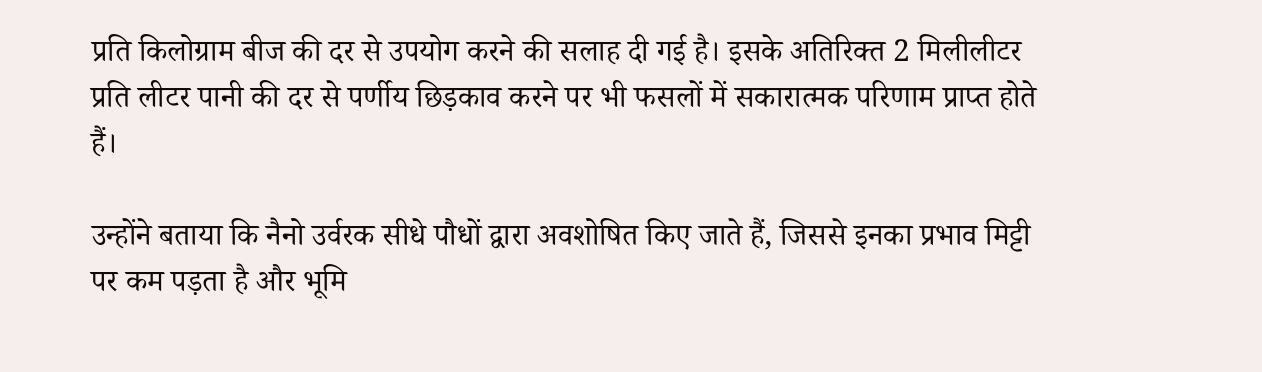प्रति किलोग्राम बीज की दर से उपयोग करने की सलाह दी गई है। इसके अतिरिक्त 2 मिलीलीटर प्रति लीटर पानी की दर से पर्णीय छिड़काव करने पर भी फसलों में सकारात्मक परिणाम प्राप्त होते हैं।

उन्होंने बताया कि नैनो उर्वरक सीधे पौधों द्वारा अवशोषित किए जाते हैं, जिससे इनका प्रभाव मिट्टी पर कम पड़ता है और भूमि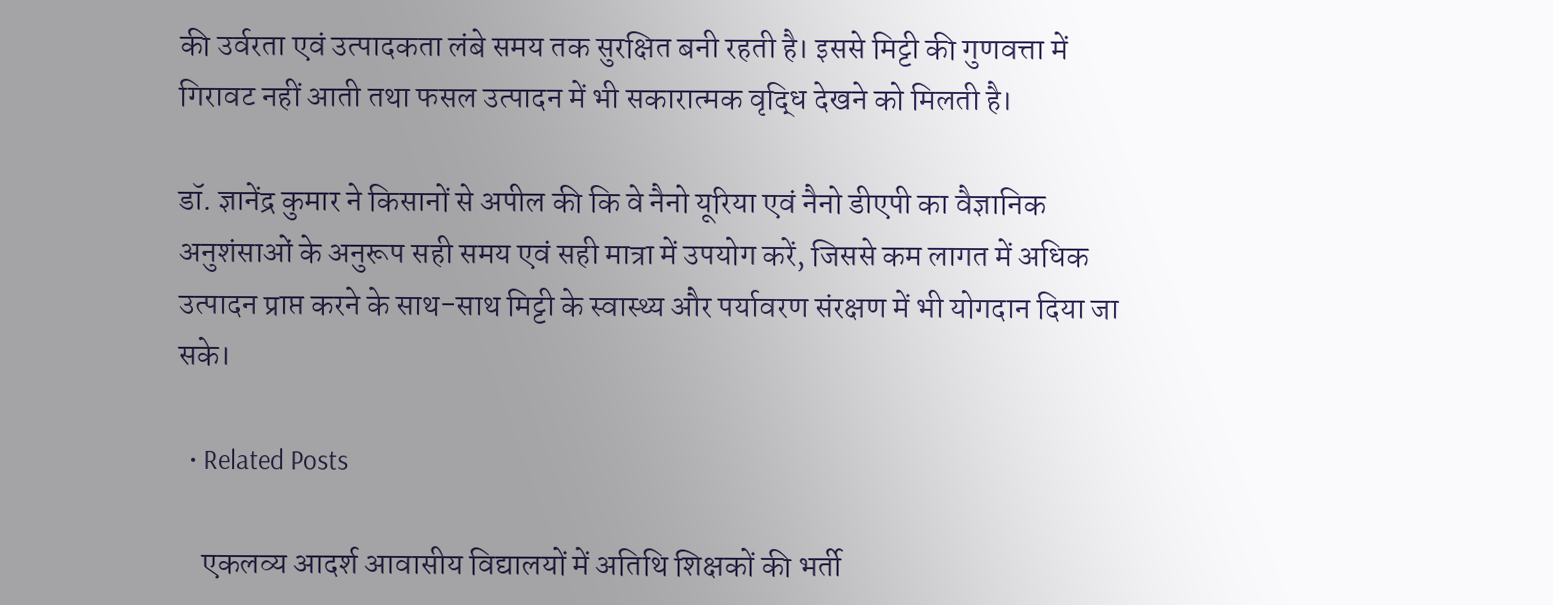की उर्वरता एवं उत्पादकता लंबे समय तक सुरक्षित बनी रहती है। इससे मिट्टी की गुणवत्ता में गिरावट नहीं आती तथा फसल उत्पादन में भी सकारात्मक वृद्धि देखने को मिलती है।

डॉ. ज्ञानेंद्र कुमार ने किसानों से अपील की कि वे नैनो यूरिया एवं नैनो डीएपी का वैज्ञानिक अनुशंसाओं के अनुरूप सही समय एवं सही मात्रा में उपयोग करें, जिससे कम लागत में अधिक उत्पादन प्राप्त करने के साथ-साथ मिट्टी के स्वास्थ्य और पर्यावरण संरक्षण में भी योगदान दिया जा सके।

  • Related Posts

    एकलव्य आदर्श आवासीय विद्यालयों में अतिथि शिक्षकों की भर्ती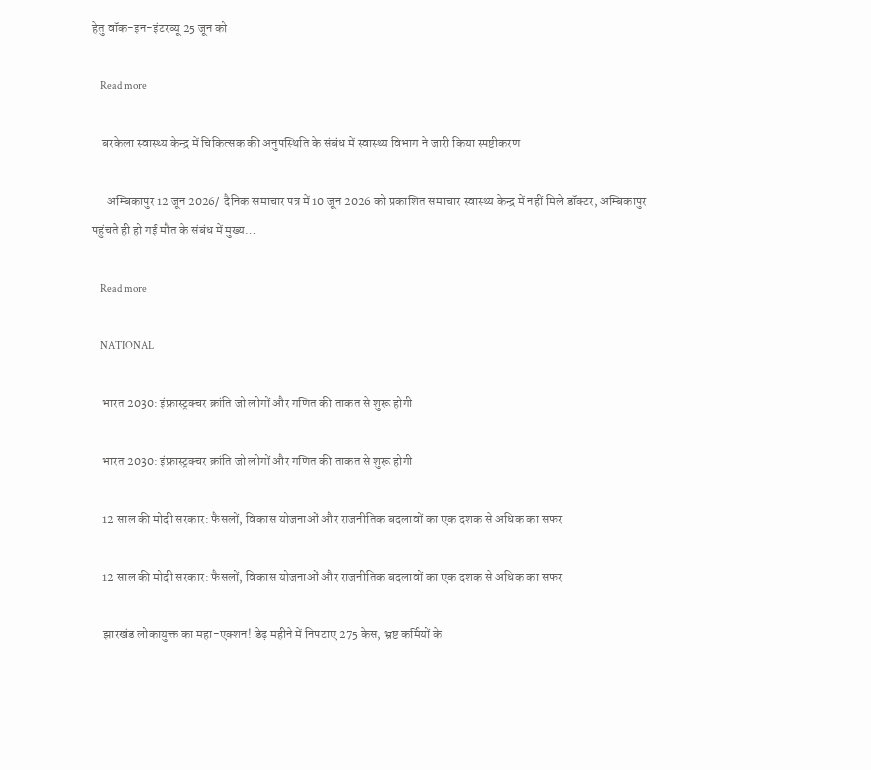हेतु वॉक-इन-इंटरव्यू 25 जून को

    Read more

    बरकेला स्वास्थ्य केन्द्र में चिकित्सक की अनुपस्थिति के संबंध में स्वास्थ्य विभाग ने जारी किया स्पष्टीकरण

      अम्बिकापुर 12 जून 2026/  दैनिक समाचार पत्र में 10 जून 2026 को प्रकाशित समाचार स्वास्थ्य केन्द्र में नहीं मिले डॉक्टर, अम्बिकापुर पहुंचते ही हो गई मौत के संबंध में मुख्य…

    Read more

    NATIONAL

    भारत 2030: इंफ्रास्ट्रक्चर क्रांति जो लोगों और गणित की ताकत से शुरू होगी

    भारत 2030: इंफ्रास्ट्रक्चर क्रांति जो लोगों और गणित की ताकत से शुरू होगी

    12 साल की मोदी सरकार: फैसलों, विकास योजनाओं और राजनीतिक बदलावों का एक दशक से अधिक का सफर

    12 साल की मोदी सरकार: फैसलों, विकास योजनाओं और राजनीतिक बदलावों का एक दशक से अधिक का सफर

    झारखंड लोकायुक्त का महा-एक्शन! डेढ़ महीने में निपटाए 275 केस, भ्रष्ट कर्मियों के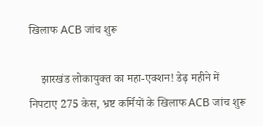खिलाफ ACB जांच शुरू

    झारखंड लोकायुक्त का महा-एक्शन! डेढ़ महीने में निपटाए 275 केस, भ्रष्ट कर्मियों के खिलाफ ACB जांच शुरू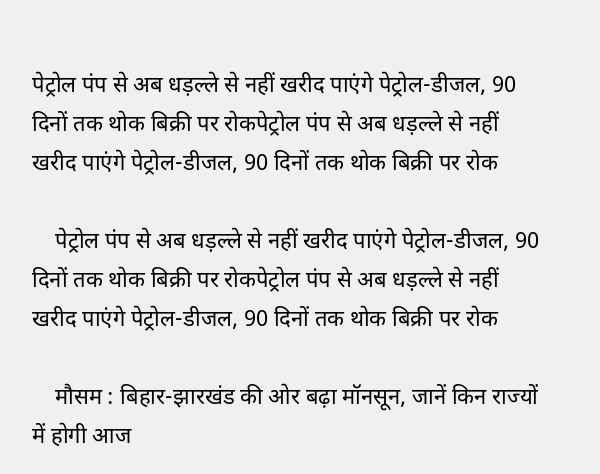पेट्रोल पंप से अब धड़ल्ले से नहीं खरीद पाएंगे पेट्रोल-डीजल, 90 दिनों तक थोक बिक्री पर रोकपेट्रोल पंप से अब धड़ल्ले से नहीं खरीद पाएंगे पेट्रोल-डीजल, 90 दिनों तक थोक बिक्री पर रोक

    पेट्रोल पंप से अब धड़ल्ले से नहीं खरीद पाएंगे पेट्रोल-डीजल, 90 दिनों तक थोक बिक्री पर रोकपेट्रोल पंप से अब धड़ल्ले से नहीं खरीद पाएंगे पेट्रोल-डीजल, 90 दिनों तक थोक बिक्री पर रोक

    मौसम : बिहार-झारखंड की ओर बढ़ा मॉनसून, जानें किन राज्यों में होगी आज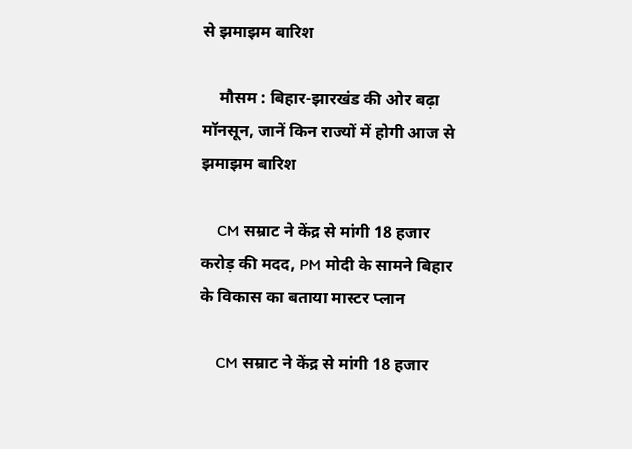से झमाझम बारिश

    मौसम : बिहार-झारखंड की ओर बढ़ा मॉनसून, जानें किन राज्यों में होगी आज से झमाझम बारिश

    CM सम्राट ने केंद्र से मांगी 18 हजार करोड़ की मदद, PM मोदी के सामने बिहार के विकास का बताया मास्टर प्लान

    CM सम्राट ने केंद्र से मांगी 18 हजार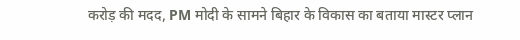करोड़ की मदद, PM मोदी के सामने बिहार के विकास का बताया मास्टर प्लान